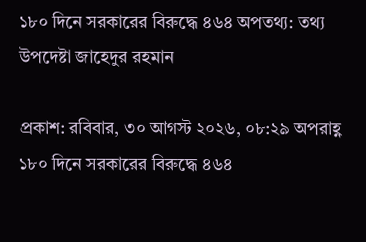১৮০ দিনে সরকারের বিরুদ্ধে ৪৬৪ অপতথ্য: তথ্য উপদেষ্টা জাহেদুর রহমান

প্রকাশ: রবিবার, ৩০ আগস্ট ২০২৬, ০৮:২৯ অপরাহ্ণ
১৮০ দিনে সরকারের বিরুদ্ধে ৪৬৪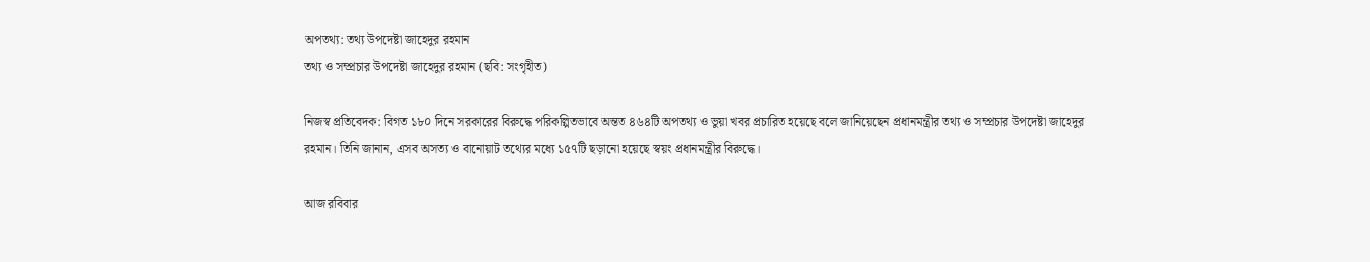অপতথ্য: তথ্য উপদেষ্টা জাহেদুর রহমান
তথ্য ও সম্প্রচার উপদেষ্টা জাহেদুর রহমান (ছবি: সংগৃহীত)

নিজস্ব প্রতিবেদক: বিগত ১৮০ দিনে সরকারের বিরুদ্ধে পরিকল্পিতভাবে অন্তত ৪৬৪টি অপতথ্য ও ভুয়া খবর প্রচারিত হয়েছে বলে জানিয়েছেন প্রধানমন্ত্রীর তথ্য ও সম্প্রচার উপদেষ্টা জাহেদুর রহমান। তিনি জানান, এসব অসত্য ও বানোয়াট তথ্যের মধ্যে ১৫৭টি ছড়ানো হয়েছে স্বয়ং প্রধানমন্ত্রীর বিরুদ্ধে।

আজ রবিবার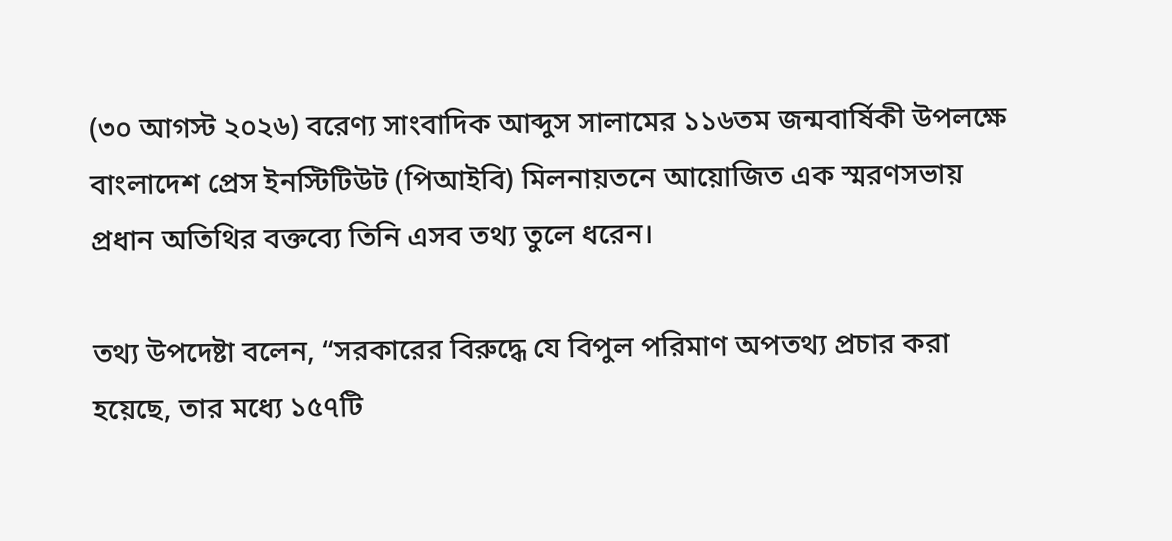(৩০ আগস্ট ২০২৬) বরেণ্য সাংবাদিক আব্দুস সালামের ১১৬তম জন্মবার্ষিকী উপলক্ষে বাংলাদেশ প্রেস ইনস্টিটিউট (পিআইবি) মিলনায়তনে আয়োজিত এক স্মরণসভায় প্রধান অতিথির বক্তব্যে তিনি এসব তথ্য তুলে ধরেন।

তথ্য উপদেষ্টা বলেন, “সরকারের বিরুদ্ধে যে বিপুল পরিমাণ অপতথ্য প্রচার করা হয়েছে, তার মধ্যে ১৫৭টি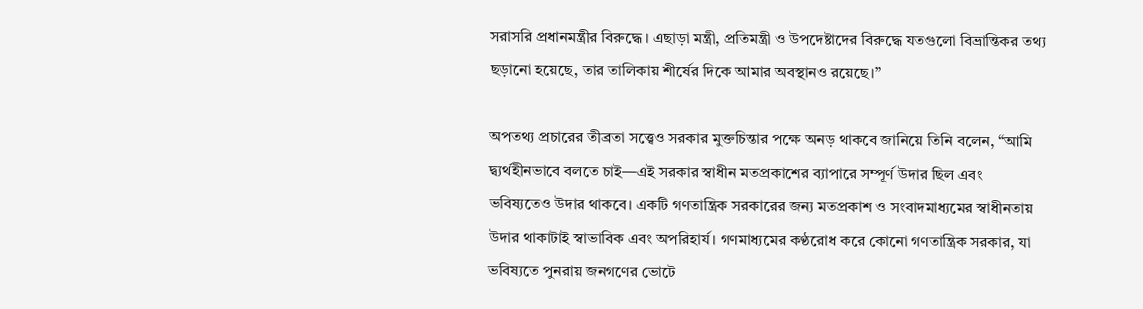সরাসরি প্রধানমন্ত্রীর বিরুদ্ধে। এছাড়া মন্ত্রী, প্রতিমন্ত্রী ও উপদেষ্টাদের বিরুদ্ধে যতগুলো বিভ্রান্তিকর তথ্য ছড়ানো হয়েছে, তার তালিকায় শীর্ষের দিকে আমার অবস্থানও রয়েছে।”

অপতথ্য প্রচারের তীব্রতা সত্ত্বেও সরকার মুক্তচিন্তার পক্ষে অনড় থাকবে জানিয়ে তিনি বলেন, “আমি দ্ব্যর্থহীনভাবে বলতে চাই—এই সরকার স্বাধীন মতপ্রকাশের ব্যাপারে সম্পূর্ণ উদার ছিল এবং ভবিষ্যতেও উদার থাকবে। একটি গণতান্ত্রিক সরকারের জন্য মতপ্রকাশ ও সংবাদমাধ্যমের স্বাধীনতায় উদার থাকাটাই স্বাভাবিক এবং অপরিহার্য। গণমাধ্যমের কণ্ঠরোধ করে কোনো গণতান্ত্রিক সরকার, যা ভবিষ্যতে পুনরায় জনগণের ভোটে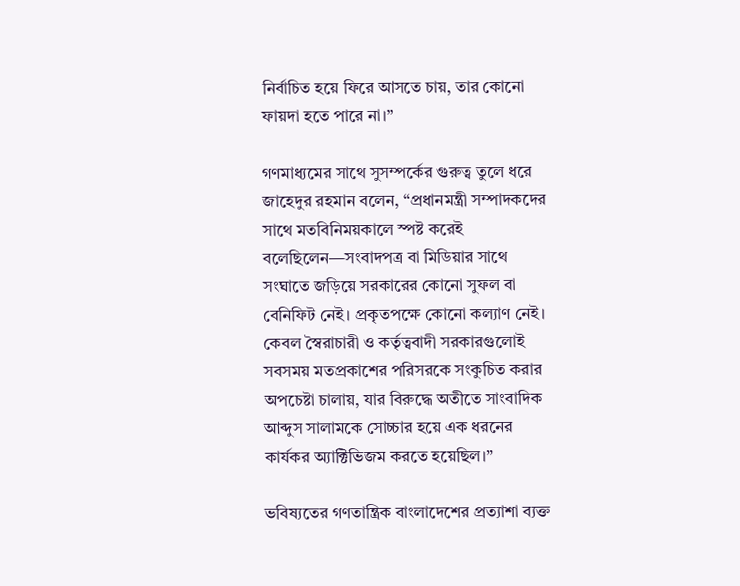নির্বাচিত হয়ে ফিরে আসতে চায়, তার কোনো ফায়দা হতে পারে না।”

গণমাধ্যমের সাথে সুসম্পর্কের গুরুত্ব তুলে ধরে জাহেদুর রহমান বলেন, “প্রধানমন্ত্রী সম্পাদকদের সাথে মতবিনিময়কালে স্পষ্ট করেই বলেছিলেন—সংবাদপত্র বা মিডিয়ার সাথে সংঘাতে জড়িয়ে সরকারের কোনো সুফল বা বেনিফিট নেই। প্রকৃতপক্ষে কোনো কল্যাণ নেই। কেবল স্বৈরাচারী ও কর্তৃত্ববাদী সরকারগুলোই সবসময় মতপ্রকাশের পরিসরকে সংকুচিত করার অপচেষ্টা চালায়, যার বিরুদ্ধে অতীতে সাংবাদিক আব্দুস সালামকে সোচ্চার হয়ে এক ধরনের কার্যকর অ্যাক্টিভিজম করতে হয়েছিল।”

ভবিষ্যতের গণতান্ত্রিক বাংলাদেশের প্রত্যাশা ব্যক্ত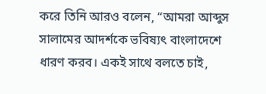করে তিনি আরও বলেন, “আমরা আব্দুস সালামের আদর্শকে ভবিষ্যৎ বাংলাদেশে ধারণ করব। একই সাথে বলতে চাই,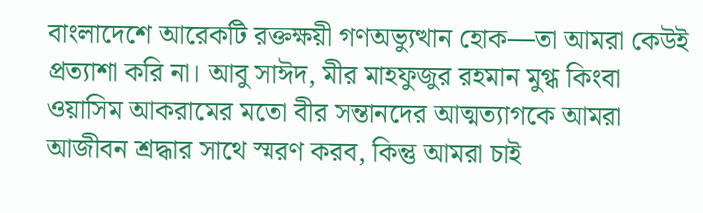বাংলাদেশে আরেকটি রক্তক্ষয়ী গণঅভ্যুত্থান হোক—তা আমরা কেউই প্রত্যাশা করি না। আবু সাঈদ, মীর মাহফুজুর রহমান মুগ্ধ কিংবা ওয়াসিম আকরামের মতো বীর সন্তানদের আত্মত্যাগকে আমরা আজীবন শ্রদ্ধার সাথে স্মরণ করব, কিন্তু আমরা চাই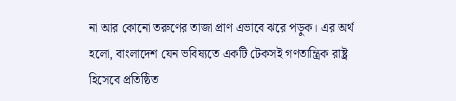না আর কোনো তরুণের তাজা প্রাণ এভাবে ঝরে পড়ুক। এর অর্থ হলো, বাংলাদেশ যেন ভবিষ্যতে একটি টেকসই গণতান্ত্রিক রাষ্ট্র হিসেবে প্রতিষ্ঠিত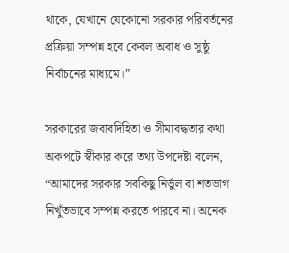থাকে, যেখানে যেকোনো সরকার পরিবর্তনের প্রক্রিয়া সম্পন্ন হবে কেবল অবাধ ও সুষ্ঠু নির্বাচনের মাধ্যমে।”

সরকারের জবাবদিহিতা ও সীমাবদ্ধতার কথা অকপটে স্বীকার করে তথ্য উপদেষ্টা বলেন, “আমাদের সরকার সবকিছু নির্ভুল বা শতভাগ নিখুঁতভাবে সম্পন্ন করতে পারবে না। অনেক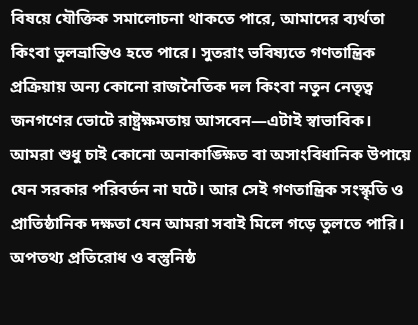বিষয়ে যৌক্তিক সমালোচনা থাকতে পারে, আমাদের ব্যর্থতা কিংবা ভুলভ্রান্তিও হতে পারে। সুতরাং ভবিষ্যতে গণতান্ত্রিক প্রক্রিয়ায় অন্য কোনো রাজনৈতিক দল কিংবা নতুন নেতৃত্ব জনগণের ভোটে রাষ্ট্রক্ষমতায় আসবেন—এটাই স্বাভাবিক। আমরা শুধু চাই কোনো অনাকাঙ্ক্ষিত বা অসাংবিধানিক উপায়ে যেন সরকার পরিবর্তন না ঘটে। আর সেই গণতান্ত্রিক সংস্কৃতি ও প্রাতিষ্ঠানিক দক্ষতা যেন আমরা সবাই মিলে গড়ে তুলতে পারি। অপতথ্য প্রতিরোধ ও বস্তুনিষ্ঠ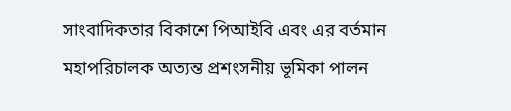সাংবাদিকতার বিকাশে পিআইবি এবং এর বর্তমান মহাপরিচালক অত্যন্ত প্রশংসনীয় ভূমিকা পালন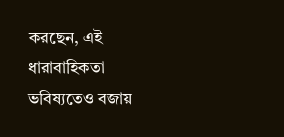করছেন, এই ধারাবাহিকতা ভবিষ্যতেও বজায়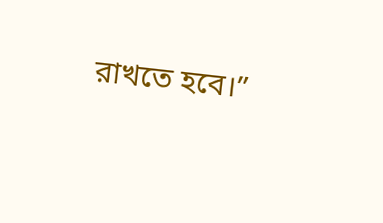রাখতে হবে।”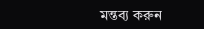মন্তব্য করুন